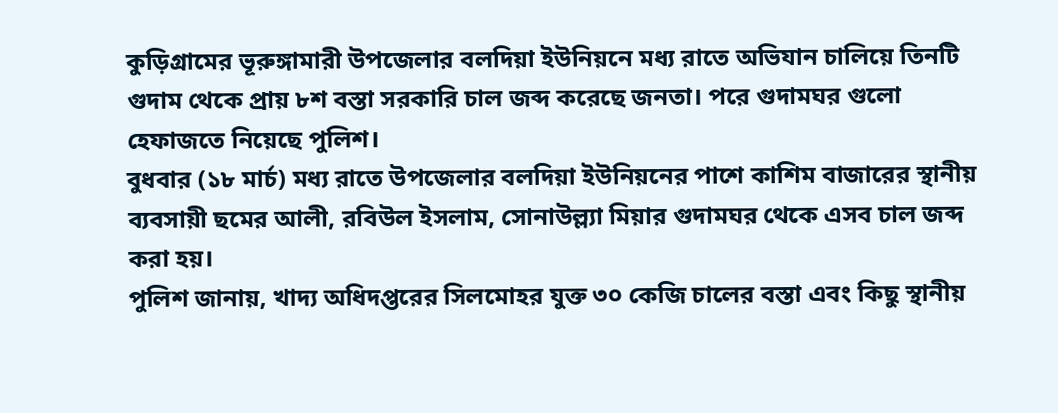কুড়িগ্রামের ভূরুঙ্গামারী উপজেলার বলদিয়া ইউনিয়নে মধ্য রাতে অভিযান চালিয়ে তিনটি গুদাম থেকে প্রায় ৮শ বস্তা সরকারি চাল জব্দ করেছে জনতা। পরে গুদামঘর গুলো হেফাজতে নিয়েছে পুলিশ।
বুধবার (১৮ মার্চ) মধ্য রাতে উপজেলার বলদিয়া ইউনিয়নের পাশে কাশিম বাজারের স্থানীয় ব্যবসায়ী ছমের আলী, রবিউল ইসলাম, সোনাউল্ল্যা মিয়ার গুদামঘর থেকে এসব চাল জব্দ করা হয়।
পুলিশ জানায়, খাদ্য অধিদপ্তরের সিলমোহর যুক্ত ৩০ কেজি চালের বস্তা এবং কিছু স্থানীয়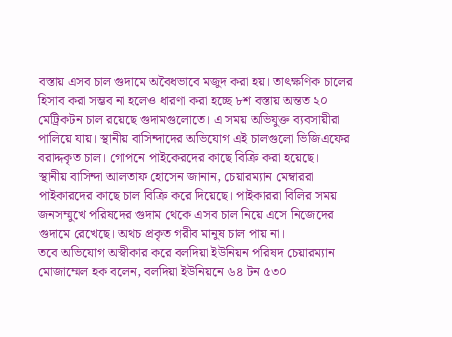বস্তায় এসব চাল গুদামে অবৈধভাবে মজুদ করা হয়। তাৎক্ষণিক চালের হিসাব করা সম্ভব না হলেও ধারণা করা হচ্ছে ৮শ বস্তায় অন্তত ২০ মেট্রিকটন চাল রয়েছে গুদামগুলোতে। এ সময় অভিযুক্ত ব্যবসায়ীরা পালিয়ে যায়। স্থানীয় বাসিন্দাদের অভিযোগ এই চালগুলো ভিজিএফের বরাদ্দকৃত চাল। গোপনে পাইকেরদের কাছে বিক্রি করা হয়েছে।
স্থানীয় বাসিন্দা আলতাফ হোসেন জানান, চেয়ারম্যান মেম্বাররা পাইকারদের কাছে চাল বিক্রি করে দিয়েছে। পাইকাররা বিলির সময় জনসম্মুখে পরিষদের গুদাম থেকে এসব চাল নিয়ে এসে নিজেদের গুদামে রেখেছে। অথচ প্রকৃত গরীব মানুষ চাল পায় না।
তবে অভিযোগ অস্বীকার করে বলদিয়া ইউনিয়ন পরিষদ চেয়ারম্যান মোজাম্মেল হক বলেন, বলদিয়া ইউনিয়নে ৬৪ টন ৫৩০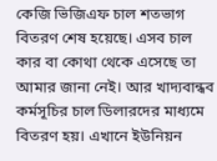কেজি ভিজিএফ চাল শতভাগ বিতরণ শেষ হয়েছে। এসব চাল কার বা কোথা থেকে এসেছে তা আমার জানা নেই। আর খাদ্যবান্ধব কর্মসূচির চাল ডিলারদের মাধ্যমে বিতরণ হয়। এখানে ইউনিয়ন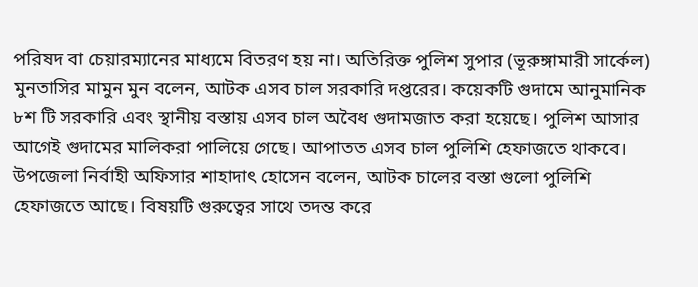পরিষদ বা চেয়ারম্যানের মাধ্যমে বিতরণ হয় না। অতিরিক্ত পুলিশ সুপার (ভূরুঙ্গামারী সার্কেল) মুনতাসির মামুন মুন বলেন, আটক এসব চাল সরকারি দপ্তরের। কয়েকটি গুদামে আনুমানিক ৮শ টি সরকারি এবং স্থানীয় বস্তায় এসব চাল অবৈধ গুদামজাত করা হয়েছে। পুলিশ আসার আগেই গুদামের মালিকরা পালিয়ে গেছে। আপাতত এসব চাল পুলিশি হেফাজতে থাকবে। উপজেলা নির্বাহী অফিসার শাহাদাৎ হোসেন বলেন, আটক চালের বস্তা গুলো পুলিশি হেফাজতে আছে। বিষয়টি গুরুত্বের সাথে তদন্ত করে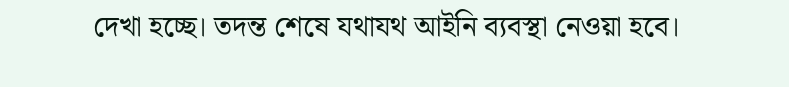দেখা হচ্ছে। তদন্ত শেষে যথাযথ আইনি ব্যবস্থা নেওয়া হবে।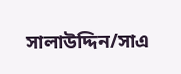সালাউদ্দিন/সাএ